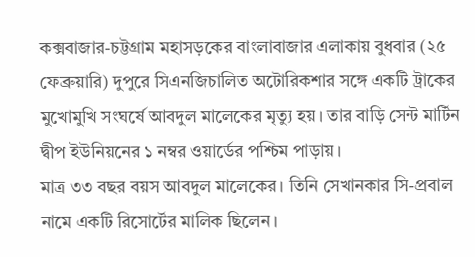কক্সবাজার-চট্টগ্রাম মহাসড়কের বাংলাবাজার এলাকায় বুধবার (২৫ ফেব্রুয়ারি) দুপুরে সিএনজিচালিত অটোরিকশার সঙ্গে একটি ট্রাকের মুখোমুখি সংঘর্ষে আবদুল মালেকের মৃত্যু হয়। তার বাড়ি সেন্ট মার্টিন দ্বীপ ইউনিয়নের ১ নম্বর ওয়ার্ডের পশ্চিম পাড়ায়।
মাত্র ৩৩ বছর বয়স আবদুল মালেকের। তিনি সেখানকার সি-প্রবাল নামে একটি রিসোর্টের মালিক ছিলেন।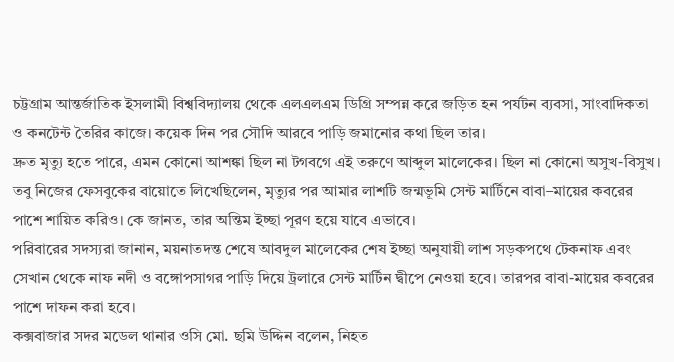চট্টগ্রাম আন্তর্জাতিক ইসলামী বিশ্ববিদ্যালয় থেকে এলএলএম ডিগ্রি সম্পন্ন করে জড়িত হন পর্যটন ব্যবসা, সাংবাদিকতা ও কনটেন্ট তৈরির কাজে। কয়েক দিন পর সৌদি আরবে পাড়ি জমানোর কথা ছিল তার।
দ্রুত মৃত্যু হতে পারে, এমন কোনো আশঙ্কা ছিল না টগবগে এই তরুণে আব্দুল মালেকের। ছিল না কোনো অসুখ-বিসুখ। তবু নিজের ফেসবুকের বায়োতে লিখেছিলেন, মৃত্যুর পর আমার লাশটি জন্মভূমি সেন্ট মার্টিনে বাবা–মায়ের কবরের পাশে শায়িত করিও। কে জানত, তার অন্তিম ইচ্ছা পূরণ হয়ে যাবে এভাবে।
পরিবারের সদস্যরা জানান, ময়নাতদন্ত শেষে আবদুল মালেকের শেষ ইচ্ছা অনুযায়ী লাশ সড়কপথে টেকনাফ এবং সেখান থেকে নাফ নদী ও বঙ্গোপসাগর পাড়ি দিয়ে ট্রলারে সেন্ট মার্টিন দ্বীপে নেওয়া হবে। তারপর বাবা-মায়ের কবরের পাশে দাফন করা হবে।
কক্সবাজার সদর মডেল থানার ওসি মো. ছমি উদ্দিন বলেন, নিহত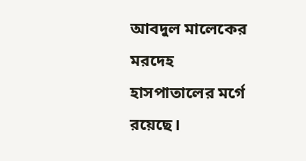আবদুল মালেকের মরদেহ হাসপাতালের মর্গে রয়েছে।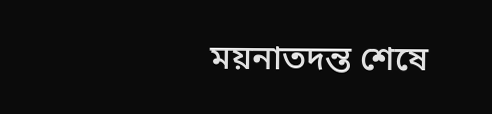ময়নাতদন্ত শেষে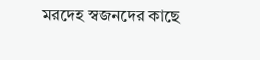মরদেহ স্বজনদের কাছে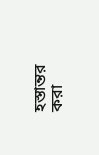হস্তান্তর করা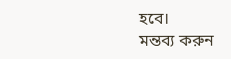হবে।
মন্তব্য করুন